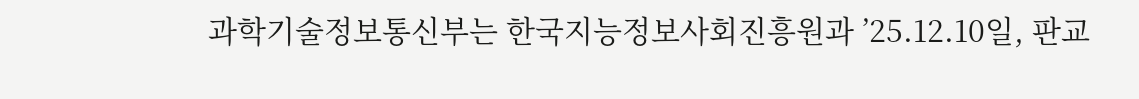과학기술정보통신부는 한국지능정보사회진흥원과 ’25.12.10일, 판교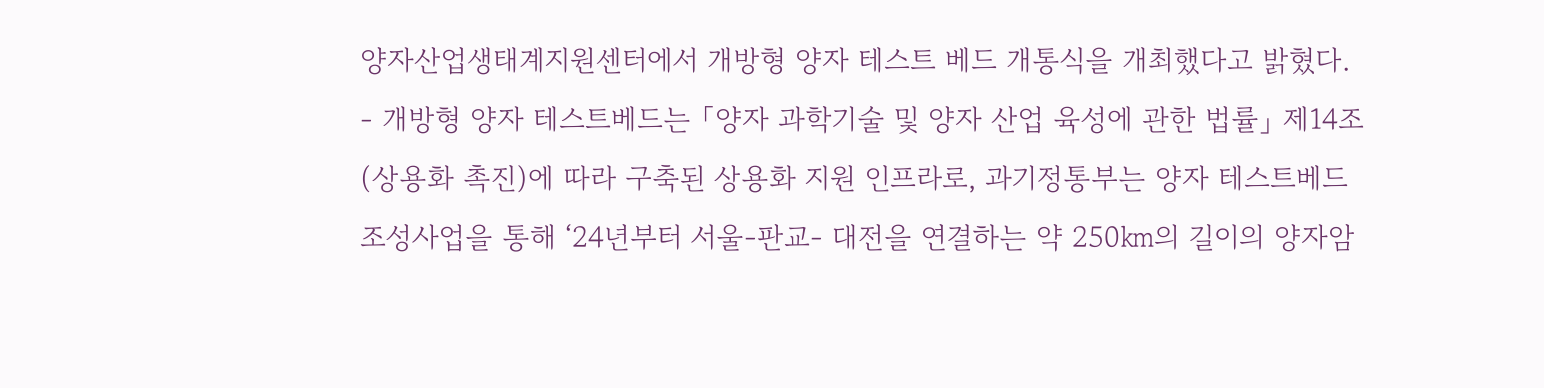양자산업생태계지원센터에서 개방형 양자 테스트 베드 개통식을 개최했다고 밝혔다.
- 개방형 양자 테스트베드는 「양자 과학기술 및 양자 산업 육성에 관한 법률」 제14조(상용화 촉진)에 따라 구축된 상용화 지원 인프라로, 과기정통부는 양자 테스트베드 조성사업을 통해 ‘24년부터 서울-판교- 대전을 연결하는 약 250㎞의 길이의 양자암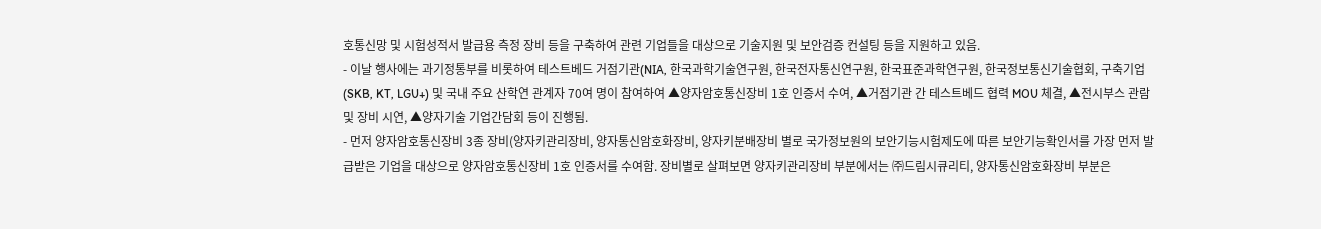호통신망 및 시험성적서 발급용 측정 장비 등을 구축하여 관련 기업들을 대상으로 기술지원 및 보안검증 컨설팅 등을 지원하고 있음.
- 이날 행사에는 과기정통부를 비롯하여 테스트베드 거점기관(NIA, 한국과학기술연구원, 한국전자통신연구원, 한국표준과학연구원, 한국정보통신기술협회, 구축기업(SKB, KT, LGU+) 및 국내 주요 산학연 관계자 70여 명이 참여하여 ▲양자암호통신장비 1호 인증서 수여, ▲거점기관 간 테스트베드 협력 MOU 체결, ▲전시부스 관람 및 장비 시연, ▲양자기술 기업간담회 등이 진행됨.
- 먼저 양자암호통신장비 3종 장비(양자키관리장비, 양자통신암호화장비, 양자키분배장비 별로 국가정보원의 보안기능시험제도에 따른 보안기능확인서를 가장 먼저 발급받은 기업을 대상으로 양자암호통신장비 1호 인증서를 수여함. 장비별로 살펴보면 양자키관리장비 부분에서는 ㈜드림시큐리티, 양자통신암호화장비 부분은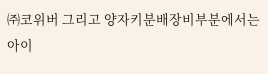㈜코위버 그리고 양자키분배장비부분에서는 아이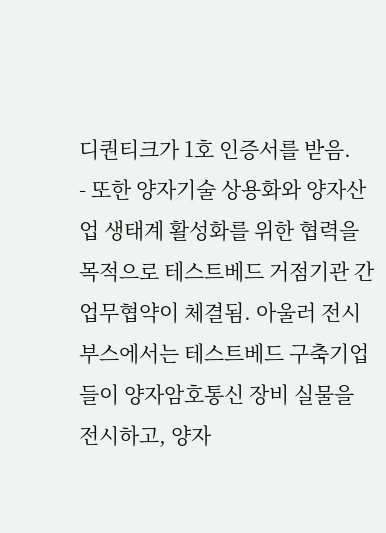디퀀티크가 1호 인증서를 받음.
- 또한 양자기술 상용화와 양자산업 생태계 활성화를 위한 협력을 목적으로 테스트베드 거점기관 간 업무협약이 체결됨. 아울러 전시 부스에서는 테스트베드 구축기업들이 양자암호통신 장비 실물을 전시하고, 양자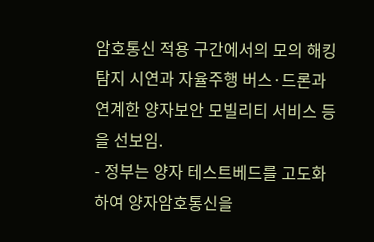암호통신 적용 구간에서의 모의 해킹 탐지 시연과 자율주행 버스·드론과 연계한 양자보안 모빌리티 서비스 등을 선보임.
- 정부는 양자 테스트베드를 고도화하여 양자암호통신을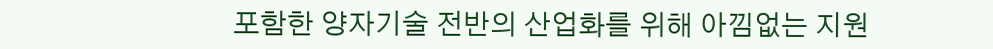포함한 양자기술 전반의 산업화를 위해 아낌없는 지원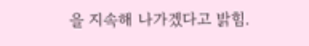을 지속해 나가겠다고 밝힘.